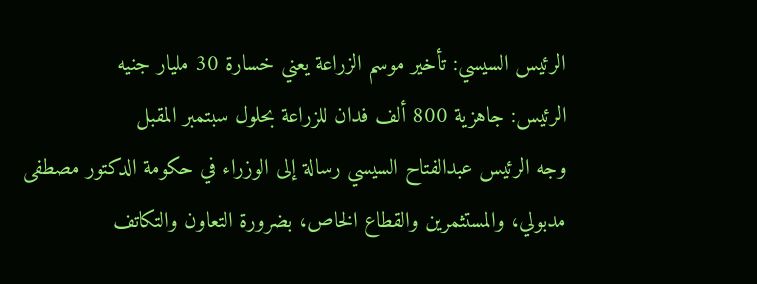الرئيس السيسي: تأخير موسم الزراعة يعني خسارة 30 مليار جنيه
الرئيس: جاهزية 800 ألف فدان للزراعة بحلول سبتمبر المقبل
وجه الرئيس عبدالفتاح السيسي رسالة إلى الوزراء في حكومة الدكتور مصطفى مدبولي، والمستثمرين والقطاع الخاص، بضرورة التعاون والتكاتف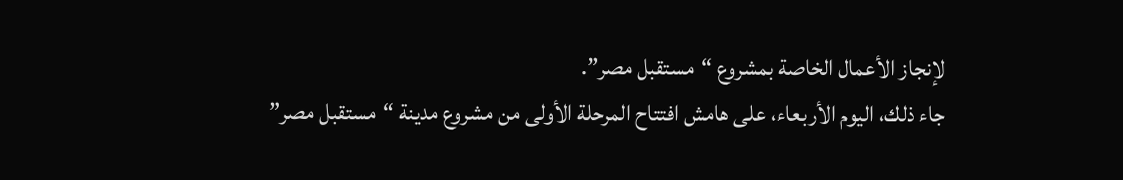لإنجاز الأعمال الخاصة بمشروع “مستقبل مصر”.
جاء ذلك، اليوم الأربعاء، على هامش افتتاح المرحلة الأولى من مشروع مدينة “مستقبل مصر”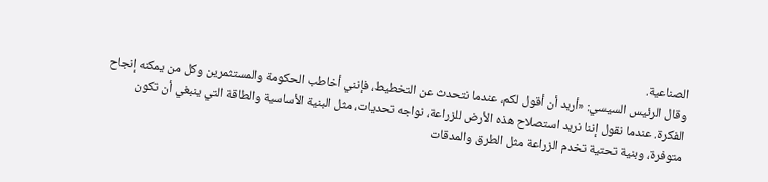الصناعية.
وقال الرئيس السيسي: «أريد أن أقول لكم، عندما نتحدث عن التخطيط، فإنني أخاطب الحكومة والمستثمرين وكل من يمكنه إنجاح الفكرة. عندما نقول إننا نريد استصلاح هذه الأرض للزراعة، نواجه تحديات، مثل البنية الأساسية والطاقة التي ينبغي أن تكون متوفرة، وبنية تحتية تخدم الزراعة مثل الطرق والمدقات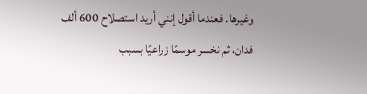وغيرها. فعندما أقول إنني أريد استصلاح 600 ألف فدان، ثم نخسر موسمًا زراعيًا بسبب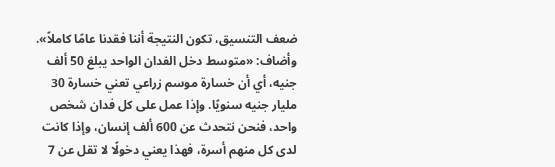ضعف التنسيق، تكون النتيجة أننا فقدنا عامًا كاملاً».
وأضاف: «متوسط دخل الفدان الواحد يبلغ 50 ألف جنيه، أي أن خسارة موسم زراعي تعني خسارة 30 مليار جنيه سنويًا. وإذا عمل على كل فدان شخص واحد، فنحن نتحدث عن 600 ألف إنسان، وإذا كانت لدى كل منهم أسرة، فهذا يعني دخولًا لا تقل عن 7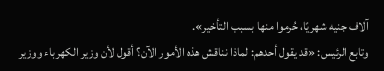آلاف جنيه شهريًا، حُرموا منها بسبب التأخير».
وتابع الرئيس: «قد يقول أحدهم: لماذا نناقش هذه الأمور الآن؟ أقول لأن وزير الكهرباء ووزير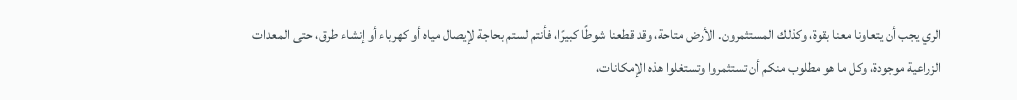الري يجب أن يتعاونا معنا بقوة، وكذلك المستثمرون. الأرض متاحة، وقد قطعنا شوطًا كبيرًا، فأنتم لستم بحاجة لإيصال مياه أو كهرباء أو إنشاء طرق، حتى المعدات الزراعية موجودة، وكل ما هو مطلوب منكم أن تستثمروا وتستغلوا هذه الإمكانات،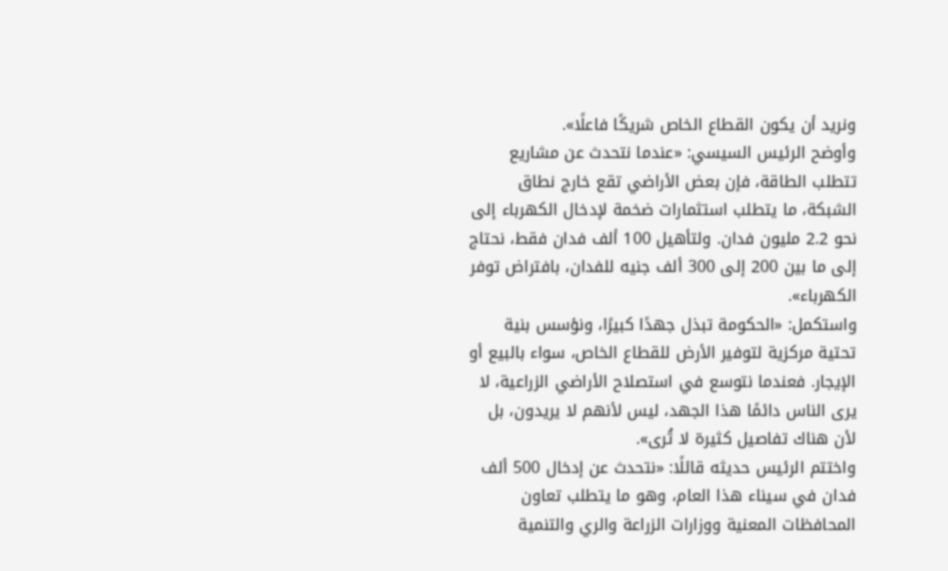ونريد أن يكون القطاع الخاص شريكًا فاعلًا».
وأوضح الرئيس السيسي: «عندما نتحدث عن مشاريع تتطلب الطاقة، فإن بعض الأراضي تقع خارج نطاق الشبكة، ما يتطلب استثمارات ضخمة لإدخال الكهرباء إلى نحو 2.2 مليون فدان. ولتأهيل 100 ألف فدان فقط، نحتاج إلى ما بين 200 إلى 300 ألف جنيه للفدان، بافتراض توفر الكهرباء».
واستكمل: «الحكومة تبذل جهدًا كبيرًا، ونؤسس بنية تحتية مركزية لتوفير الأرض للقطاع الخاص، سواء بالبيع أو الإيجار. فعندما نتوسع في استصلاح الأراضي الزراعية، لا يرى الناس دائمًا هذا الجهد، ليس لأنهم لا يريدون، بل لأن هناك تفاصيل كثيرة لا تُرى».
واختتم الرئيس حديثه قائلًا: «نتحدث عن إدخال 500 ألف فدان في سيناء هذا العام، وهو ما يتطلب تعاون المحافظات المعنية ووزارات الزراعة والري والتنمية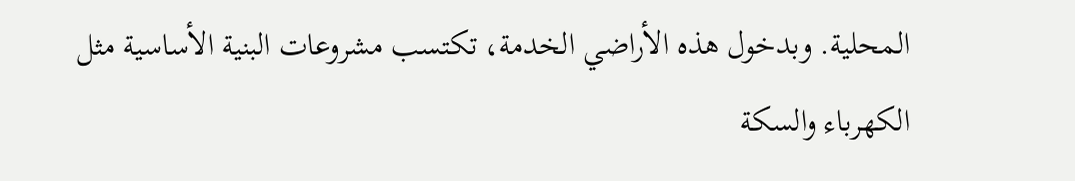المحلية. وبدخول هذه الأراضي الخدمة، تكتسب مشروعات البنية الأساسية مثل الكهرباء والسكة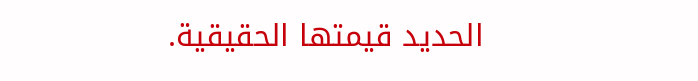الحديد قيمتها الحقيقية.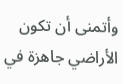وأتمنى أن تكون الأراضي جاهزة في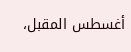أغسطس المقبل،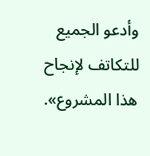وأدعو الجميع للتكاتف لإنجاح هذا المشروع».